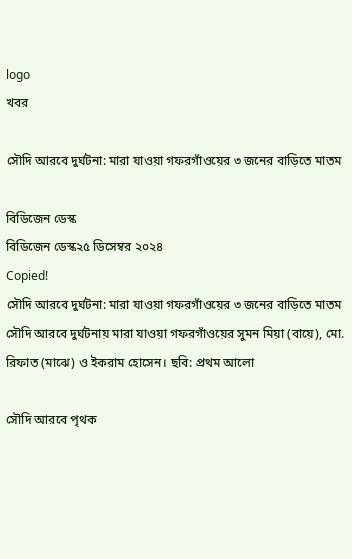logo
খবর

সৌদি আরবে দুর্ঘটনা: মারা যাওয়া গফরগাঁওয়ের ৩ জনের বাড়িতে মাতম

বিডিজেন ডেস্ক
বিডিজেন ডেস্ক২৫ ডিসেম্বর ২০২৪
Copied!
সৌদি আরবে দুর্ঘটনা: মারা যাওয়া গফরগাঁওয়ের ৩ জনের বাড়িতে মাতম
সৌদি আরবে দুর্ঘটনায় মারা যাওয়া গফরগাঁওয়ের সুমন মিয়া (বায়ে), মো. রিফাত (মাঝে) ও ইকরাম হোসেন। ছবি: প্রথম আলো

সৌদি আরবে পৃথক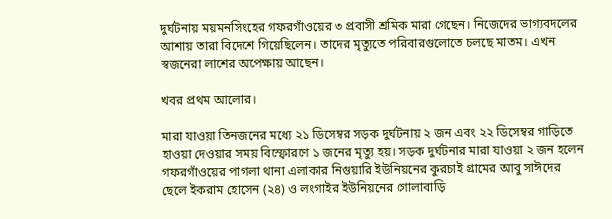দুর্ঘটনায় ময়মনসিংহের গফরগাঁওয়ের ৩ প্রবাসী শ্রমিক মারা গেছেন। নিজেদের ভাগ্যবদলের আশায় তারা বিদেশে গিয়েছিলেন। তাদের মৃত্যুতে পরিবারগুলোতে চলছে মাতম। এখন স্বজনেরা লাশের অপেক্ষায় আছেন।

খবর প্রথম আলোর।

মারা যাওয়া তিনজনের মধ্যে ২১ ডিসেম্বর সড়ক দুর্ঘটনায় ২ জন এবং ২২ ডিসেম্বর গাড়িতে হাওয়া দেওয়ার সময় বিস্ফোরণে ১ জনের মৃত্যু হয়। সড়ক দুর্ঘটনার মারা যাওয়া ২ জন হলেন গফরগাঁওয়ের পাগলা থানা এলাকার নিগুয়ারি ইউনিয়নের কুরচাই গ্রামের আবু সাঈদের ছেলে ইকরাম হোসেন (২৪) ও লংগাইর ইউনিয়নের গোলাবাড়ি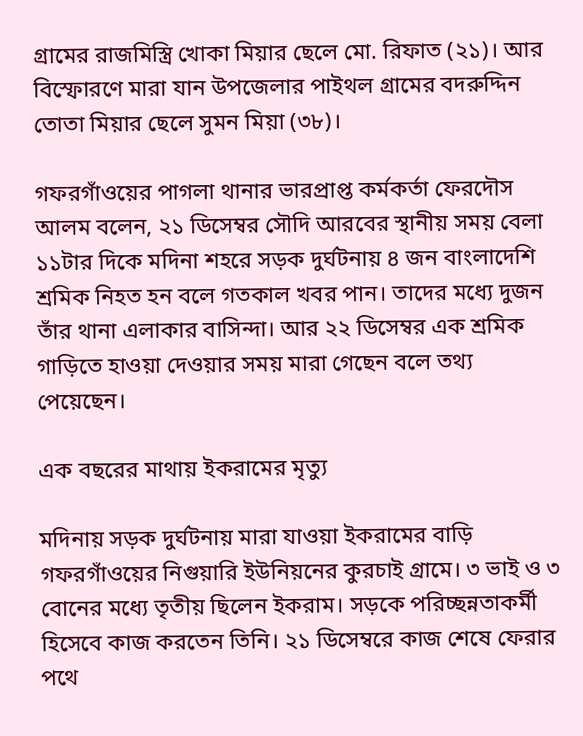গ্রামের রাজমিস্ত্রি খোকা মিয়ার ছেলে মো. রিফাত (২১)। আর বিস্ফোরণে মারা যান উপজেলার পাইথল গ্রামের বদরুদ্দিন তোতা মিয়ার ছেলে সুমন মিয়া (৩৮)।

গফরগাঁওয়ের পাগলা থানার ভারপ্রাপ্ত কর্মকর্তা ফেরদৌস আলম বলেন, ২১ ডিসেম্বর সৌদি আরবের স্থানীয় সময় বেলা ১১টার দিকে মদিনা শহরে সড়ক দুর্ঘটনায় ৪ জন বাংলাদেশি শ্রমিক নিহত হন বলে গতকাল খবর পান। তাদের মধ্যে দুজন তাঁর থানা এলাকার বাসিন্দা। আর ২২ ডিসেম্বর এক শ্রমিক গাড়িতে হাওয়া দেওয়ার সময় মারা গেছেন বলে তথ্য পেয়েছেন।

এক বছরের মাথায় ইকরামের মৃত্যু

মদিনায় সড়ক দুর্ঘটনায় মারা যাওয়া ইকরামের বাড়ি গফরগাঁওয়ের নিগুয়ারি ইউনিয়নের কুরচাই গ্রামে। ৩ ভাই ও ৩ বোনের মধ্যে তৃতীয় ছিলেন ইকরাম। সড়কে পরিচ্ছন্নতাকর্মী হিসেবে কাজ করতেন তিনি। ২১ ডিসেম্বরে কাজ শেষে ফেরার পথে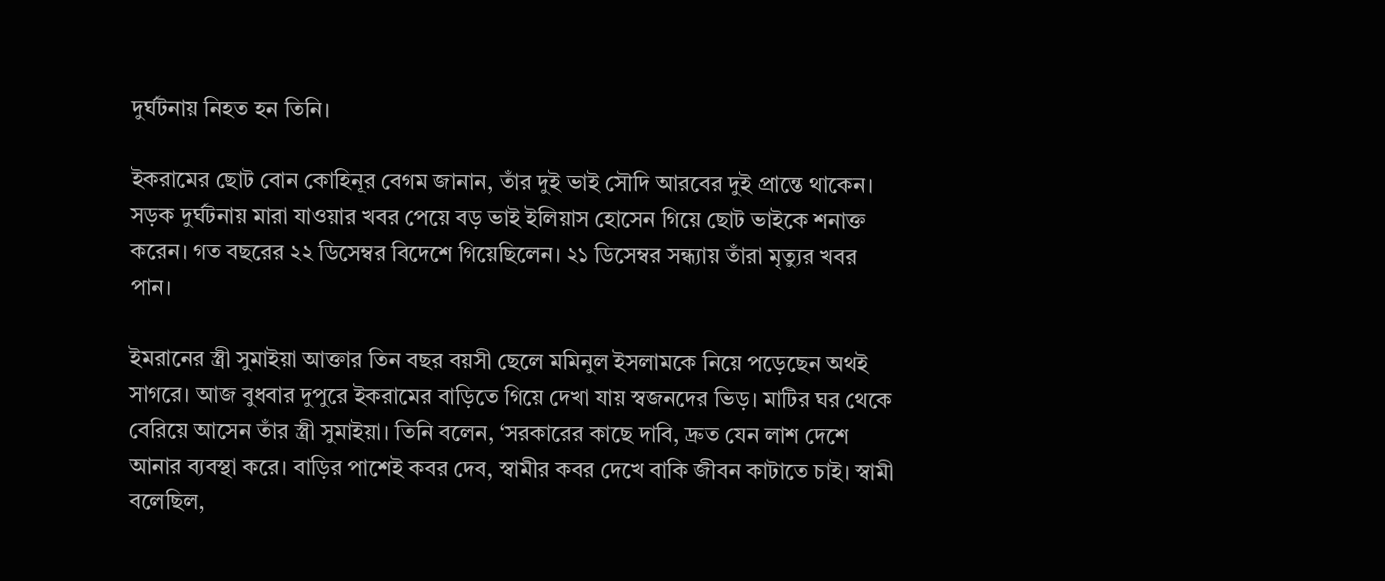দুর্ঘটনায় নিহত হন তিনি।

ইকরামের ছোট বোন কোহিনূর বেগম জানান, তাঁর দুই ভাই সৌদি আরবের দুই প্রান্তে থাকেন। সড়ক দুর্ঘটনায় মারা যাওয়ার খবর পেয়ে বড় ভাই ইলিয়াস হোসেন গিয়ে ছোট ভাইকে শনাক্ত করেন। গত বছরের ২২ ডিসেম্বর বিদেশে গিয়েছিলেন। ২১ ডিসেম্বর সন্ধ্যায় তাঁরা মৃত্যুর খবর পান।

ইমরানের স্ত্রী সুমাইয়া আক্তার তিন বছর বয়সী ছেলে মমিনুল ইসলামকে নিয়ে পড়েছেন অথই সাগরে। আজ বুধবার দুপুরে ইকরামের বাড়িতে গিয়ে দেখা যায় স্বজনদের ভিড়। মাটির ঘর থেকে বেরিয়ে আসেন তাঁর স্ত্রী সুমাইয়া। তিনি বলেন, ‘সরকারের কাছে দাবি, দ্রুত যেন লাশ দেশে আনার ব্যবস্থা করে। বাড়ির পাশেই কবর দেব, স্বামীর কবর দেখে বাকি জীবন কাটাতে চাই। স্বামী বলেছিল,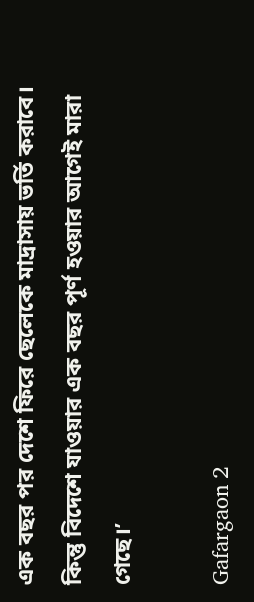এক বছর পর দেশে ফিরে ছেলেকে মাদ্রাসায় ভর্তি করাবে। কিন্তু বিদেশে যাওয়ার এক বছর পূর্ণ হওয়ার আগেই মারা গেছে।’

Gafargaon 2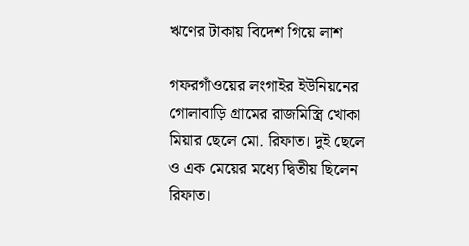ঋণের টাকায় বিদেশ গিয়ে লাশ

গফরগাঁওয়ের লংগাইর ইউনিয়নের গোলাবাড়ি গ্রামের রাজমিস্ত্রি খোকা মিয়ার ছেলে মো. রিফাত। দুই ছেলে ও এক মেয়ের মধ্যে দ্বিতীয় ছিলেন রিফাত।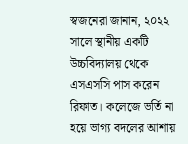স্বজনেরা জানান, ২০২২ সালে স্থানীয় একটি উচ্চবিদ্যালয় থেকে এসএসসি পাস করেন রিফাত। কলেজে ভর্তি না হয়ে ভাগ্য বদলের আশায়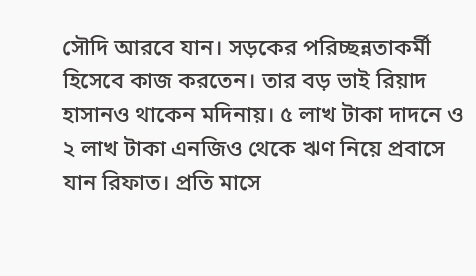সৌদি আরবে যান। সড়কের পরিচ্ছন্নতাকর্মী হিসেবে কাজ করতেন। তার বড় ভাই রিয়াদ হাসানও থাকেন মদিনায়। ৫ লাখ টাকা দাদনে ও ২ লাখ টাকা এনজিও থেকে ঋণ নিয়ে প্রবাসে যান রিফাত। প্রতি মাসে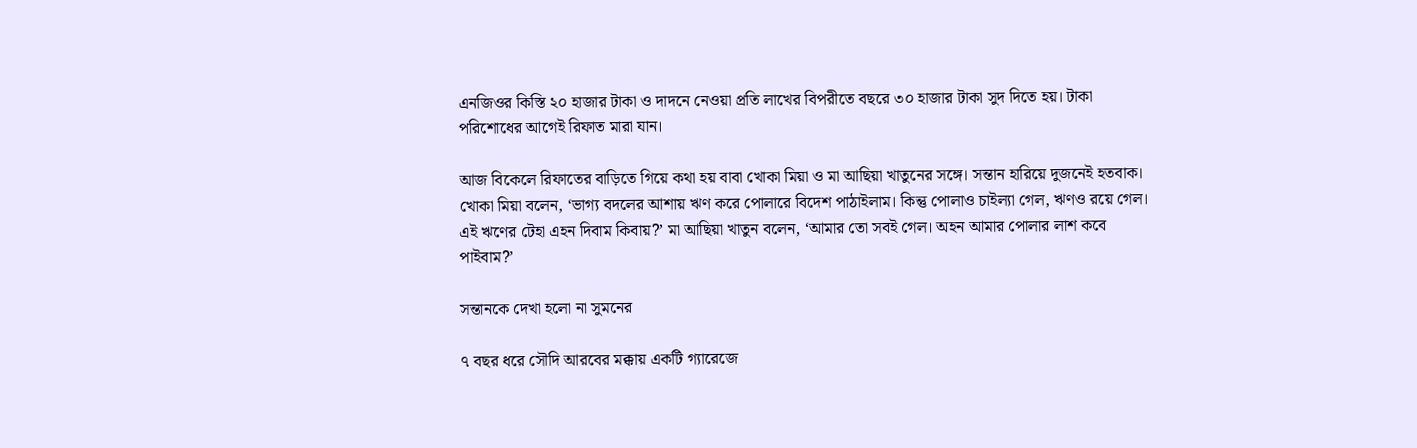এনজিওর কিস্তি ২০ হাজার টাকা ও দাদনে নেওয়া প্রতি লাখের বিপরীতে বছরে ৩০ হাজার টাকা সুদ দিতে হয়। টাকা পরিশোধের আগেই রিফাত মারা যান।

আজ বিকেলে রিফাতের বাড়িতে গিয়ে কথা হয় বাবা খোকা মিয়া ও মা আছিয়া খাতুনের সঙ্গে। সন্তান হারিয়ে দুজনেই হতবাক। খোকা মিয়া বলেন, ‘ভাগ্য বদলের আশায় ঋণ করে পোলারে বিদেশ পাঠাইলাম। কিন্তু পোলাও চাইল্যা গেল, ঋণও রয়ে গেল। এই ঋণের টেহা এহন দিবাম কিবায়?’ মা আছিয়া খাতুন বলেন, ‘আমার তো সবই গেল। অহন আমার পোলার লাশ কবে পাইবাম?’

সন্তানকে দেখা হলো না সুমনের

৭ বছর ধরে সৌদি আরবের মক্কায় একটি গ্যারেজে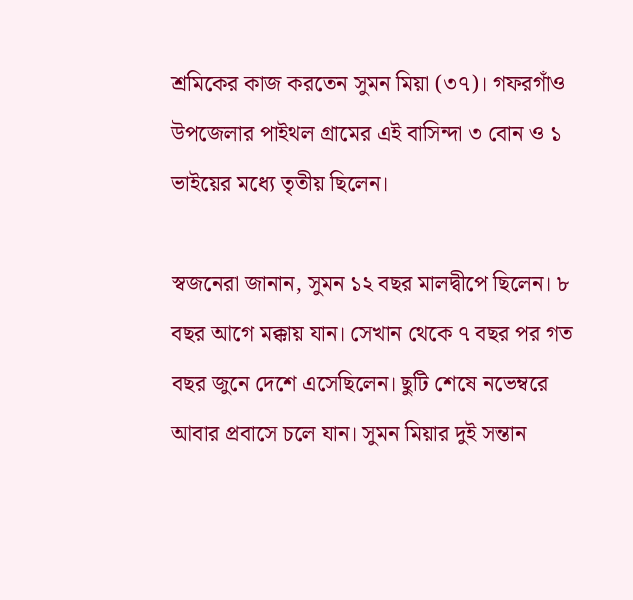শ্রমিকের কাজ করতেন সুমন মিয়া (৩৭)। গফরগাঁও উপজেলার পাইথল গ্রামের এই বাসিন্দা ৩ বোন ও ১ ভাইয়ের মধ্যে তৃতীয় ছিলেন।

স্বজনেরা জানান, সুমন ১২ বছর মালদ্বীপে ছিলেন। ৮ বছর আগে মক্কায় যান। সেখান থেকে ৭ বছর পর গত বছর জুনে দেশে এসেছিলেন। ছুটি শেষে নভেম্বরে আবার প্রবাসে চলে যান। সুমন মিয়ার দুই সন্তান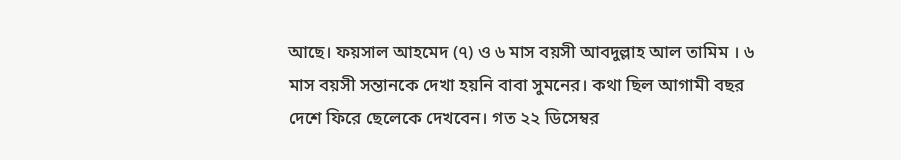আছে। ফয়সাল আহমেদ (৭) ও ৬ মাস বয়সী আবদুল্লাহ আল তামিম । ৬ মাস বয়সী সন্তানকে দেখা হয়নি বাবা সুমনের। কথা ছিল আগামী বছর দেশে ফিরে ছেলেকে দেখবেন। গত ২২ ডিসেম্বর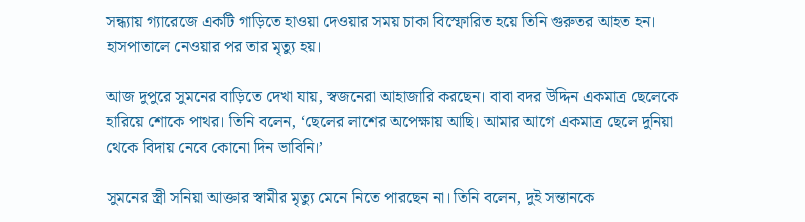সন্ধ্যায় গ্যারেজে একটি গাড়িতে হাওয়া দেওয়ার সময় চাকা বিস্ফোরিত হয়ে তিনি গুরুতর আহত হন। হাসপাতালে নেওয়ার পর তার মৃত্যু হয়।

আজ দুপুরে সুমনের বাড়িতে দেখা যায়, স্বজনেরা আহাজারি করছেন। বাবা বদর উদ্দিন একমাত্র ছেলেকে হারিয়ে শোকে পাথর। তিনি বলেন, ‘ছেলের লাশের অপেক্ষায় আছি। আমার আগে একমাত্র ছেলে দুনিয়া থেকে বিদায় নেবে কোনো দিন ভাবিনি।’

সুমনের স্ত্রী সনিয়া আক্তার স্বামীর মৃত্যু মেনে নিতে পারছেন না। তিনি বলেন, দুই সন্তানকে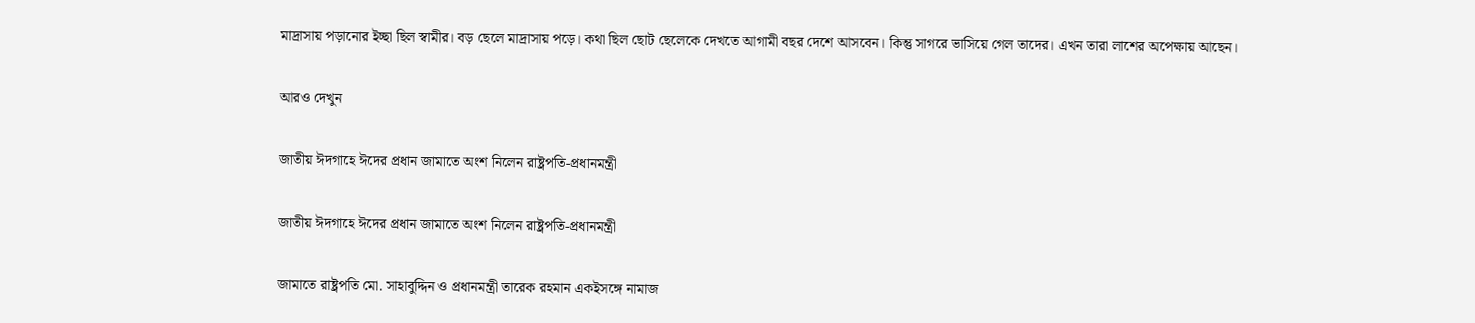মাদ্রাসায় পড়ানোর ইচ্ছা ছিল স্বামীর। বড় ছেলে মাদ্রাসায় পড়ে। কথা ছিল ছোট ছেলেকে দেখতে আগামী বছর দেশে আসবেন। কিন্তু সাগরে ভাসিয়ে গেল তাদের। এখন তারা লাশের অপেক্ষায় আছেন।

আরও দেখুন

জাতীয় ঈদগাহে ঈদের প্রধান জামাতে অংশ নিলেন রাষ্ট্রপতি-প্রধানমন্ত্রী

জাতীয় ঈদগাহে ঈদের প্রধান জামাতে অংশ নিলেন রাষ্ট্রপতি-প্রধানমন্ত্রী

জামাতে রাষ্ট্রপতি মো. সাহাবুদ্দিন ও প্রধানমন্ত্রী তারেক রহমান একইসঙ্গে নামাজ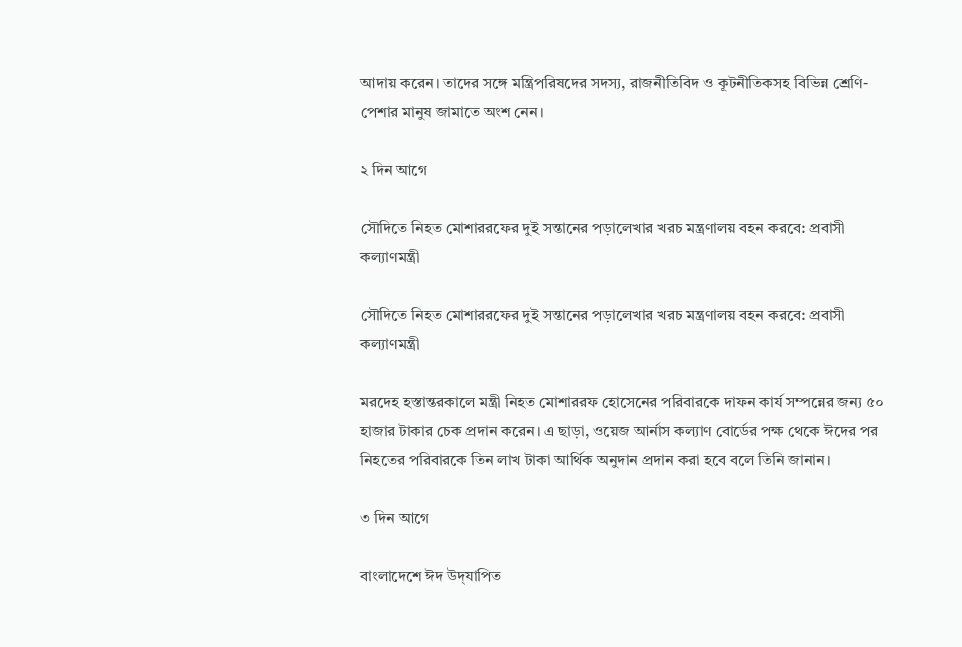আদায় করেন। তাদের সঙ্গে মন্ত্রিপরিষদের সদস্য, রাজনীতিবিদ ও কূটনীতিকসহ বিভিন্ন শ্রেণি-পেশার মানুষ জামাতে অংশ নেন।

২ দিন আগে

সৌদিতে নিহত মোশাররফের দুই সন্তানের পড়ালেখার খরচ মন্ত্রণালয় বহন করবে: প্রবাসী কল্যাণমন্ত্রী

সৌদিতে নিহত মোশাররফের দুই সন্তানের পড়ালেখার খরচ মন্ত্রণালয় বহন করবে: প্রবাসী কল্যাণমন্ত্রী

মরদেহ হস্তান্তরকালে মন্ত্রী নিহত মোশাররফ হোসেনের পরিবারকে দাফন কার্য সম্পন্নের জন্য ৫০ হাজার টাকার চেক প্রদান করেন। এ ছাড়া, ওয়েজ আর্নাস কল্যাণ বোর্ডের পক্ষ থেকে ঈদের পর নিহতের পরিবারকে তিন লাখ টাকা আর্থিক অনুদান প্রদান করা হবে বলে তিনি জানান।

৩ দিন আগে

বাংলাদেশে ঈদ উদ্‌যাপিত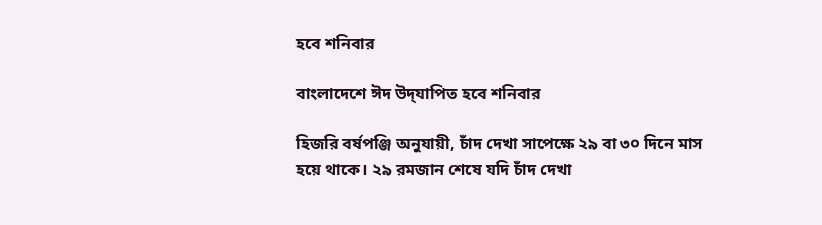হবে শনিবার

বাংলাদেশে ঈদ উদ্‌যাপিত হবে শনিবার

হিজরি বর্ষপঞ্জি অনুযায়ী, চাঁদ দেখা সাপেক্ষে ২৯ বা ৩০ দিনে মাস হয়ে থাকে। ২৯ রমজান শেষে যদি চাঁদ দেখা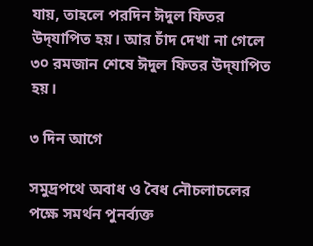যায়, তাহলে পরদিন ঈদুল ফিতর উদ্‌যাপিত হয়। আর চাঁদ দেখা না গেলে ৩০ রমজান শেষে ঈদুল ফিতর উদ্‌যাপিত হয়।

৩ দিন আগে

সমুদ্রপথে অবাধ ও বৈধ নৌচলাচলের পক্ষে সমর্থন পুনর্ব্যক্ত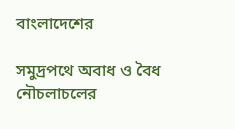বাংলাদেশের

সমুদ্রপথে অবাধ ও বৈধ নৌচলাচলের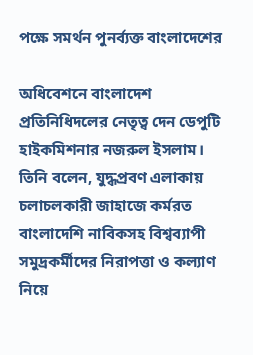পক্ষে সমর্থন পুনর্ব্যক্ত বাংলাদেশের

অধিবেশনে বাংলাদেশ প্রতিনিধিদলের নেতৃত্ব দেন ডেপুটি হাইকমিশনার নজরুল ইসলাম। তিনি বলেন, যুদ্ধপ্রবণ এলাকায় চলাচলকারী জাহাজে কর্মরত বাংলাদেশি নাবিকসহ বিশ্বব্যাপী সমুদ্রকর্মীদের নিরাপত্তা ও কল্যাণ নিয়ে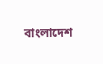বাংলাদেশ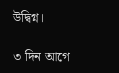উদ্বিগ্ন।

৩ দিন আগে